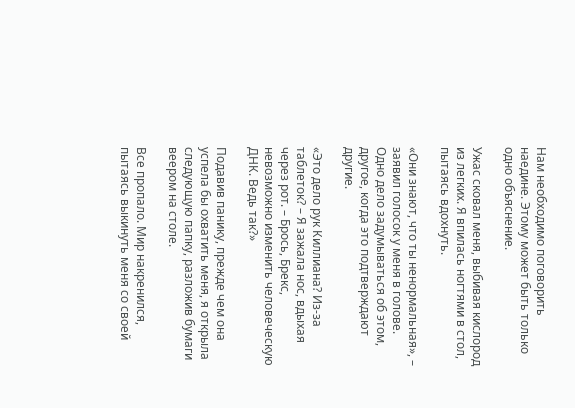Нам необходимо поговорить наедине. Этому может быть только одно объяснение.

Ужас сковал меня, выбивая кислород из легких. Я впилась ногтями в стол, пытаясь вдохнуть.

«Они знают, что ты ненормальная», – заявил голосок у меня в голове. Одно дело задумываться об этом, другое, когда это подтверждают другие.

«Это дело рук Киллиана? Из-за таблеток? – Я зажала нос, вдыхая через рот. – Брось, Брекс, невозможно изменить человеческую ДНК. Ведь так?»

Подавив панику, прежде чем она успела бы охватить меня, я открыла следующую папку, разложив бумаги веером на столе.

Все пропало. Мир накренился, пытаясь выкинуть меня со своей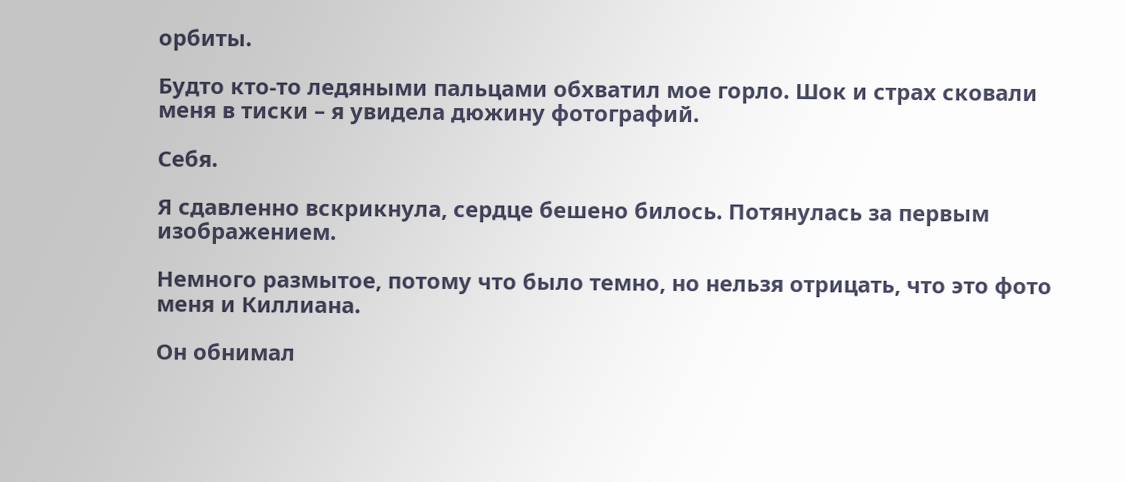орбиты.

Будто кто-то ледяными пальцами обхватил мое горло. Шок и страх сковали меня в тиски – я увидела дюжину фотографий.

Себя.

Я сдавленно вскрикнула, сердце бешено билось. Потянулась за первым изображением.

Немного размытое, потому что было темно, но нельзя отрицать, что это фото меня и Киллиана.

Он обнимал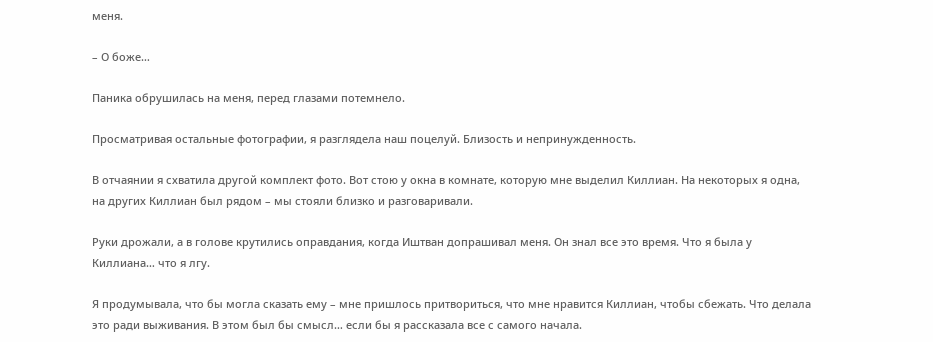меня.

– О боже…

Паника обрушилась на меня, перед глазами потемнело.

Просматривая остальные фотографии, я разглядела наш поцелуй. Близость и непринужденность.

В отчаянии я схватила другой комплект фото. Вот стою у окна в комнате, которую мне выделил Киллиан. На некоторых я одна, на других Киллиан был рядом – мы стояли близко и разговаривали.

Руки дрожали, а в голове крутились оправдания, когда Иштван допрашивал меня. Он знал все это время. Что я была у Киллиана… что я лгу.

Я продумывала, что бы могла сказать ему – мне пришлось притвориться, что мне нравится Киллиан, чтобы сбежать. Что делала это ради выживания. В этом был бы смысл… если бы я рассказала все с самого начала.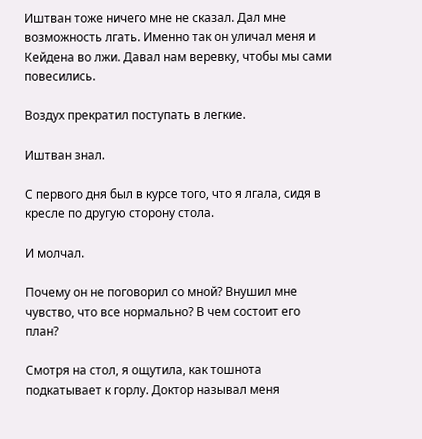Иштван тоже ничего мне не сказал. Дал мне возможность лгать. Именно так он уличал меня и Кейдена во лжи. Давал нам веревку, чтобы мы сами повесились.

Воздух прекратил поступать в легкие.

Иштван знал.

С первого дня был в курсе того, что я лгала, сидя в кресле по другую сторону стола.

И молчал.

Почему он не поговорил со мной? Внушил мне чувство, что все нормально? В чем состоит его план?

Смотря на стол, я ощутила, как тошнота подкатывает к горлу. Доктор называл меня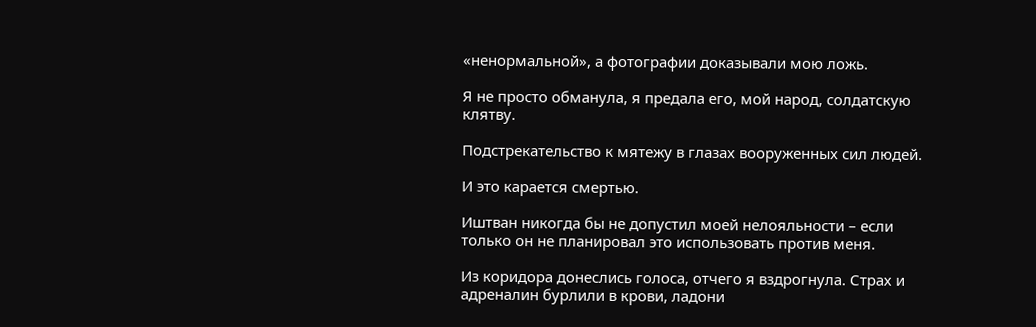«ненормальной», а фотографии доказывали мою ложь.

Я не просто обманула, я предала его, мой народ, солдатскую клятву.

Подстрекательство к мятежу в глазах вооруженных сил людей.

И это карается смертью.

Иштван никогда бы не допустил моей нелояльности – если только он не планировал это использовать против меня.

Из коридора донеслись голоса, отчего я вздрогнула. Страх и адреналин бурлили в крови, ладони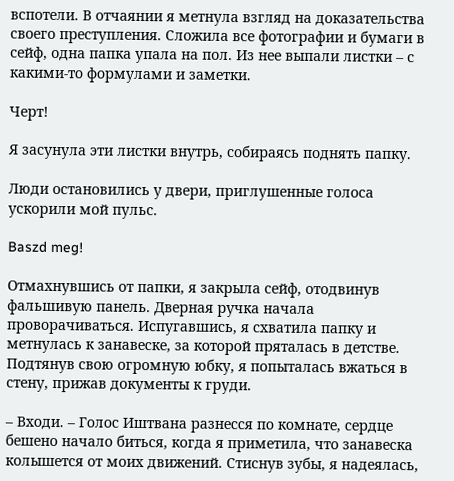вспотели. В отчаянии я метнула взгляд на доказательства своего преступления. Сложила все фотографии и бумаги в сейф, одна папка упала на пол. Из нее выпали листки – с какими-то формулами и заметки.

Черт!

Я засунула эти листки внутрь, собираясь поднять папку.

Люди остановились у двери, приглушенные голоса ускорили мой пульс.

Baszd meg!

Отмахнувшись от папки, я закрыла сейф, отодвинув фальшивую панель. Дверная ручка начала проворачиваться. Испугавшись, я схватила папку и метнулась к занавеске, за которой пряталась в детстве. Подтянув свою огромную юбку, я попыталась вжаться в стену, прижав документы к груди.

– Входи. – Голос Иштвана разнесся по комнате, сердце бешено начало биться, когда я приметила, что занавеска колышется от моих движений. Стиснув зубы, я надеялась,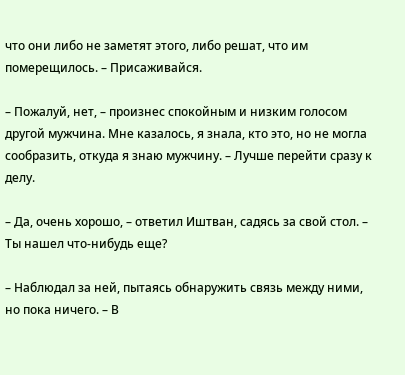что они либо не заметят этого, либо решат, что им померещилось. – Присаживайся.

– Пожалуй, нет, – произнес спокойным и низким голосом другой мужчина. Мне казалось, я знала, кто это, но не могла сообразить, откуда я знаю мужчину. – Лучше перейти сразу к делу.

– Да, очень хорошо, – ответил Иштван, садясь за свой стол. – Ты нашел что-нибудь еще?

– Наблюдал за ней, пытаясь обнаружить связь между ними, но пока ничего. – В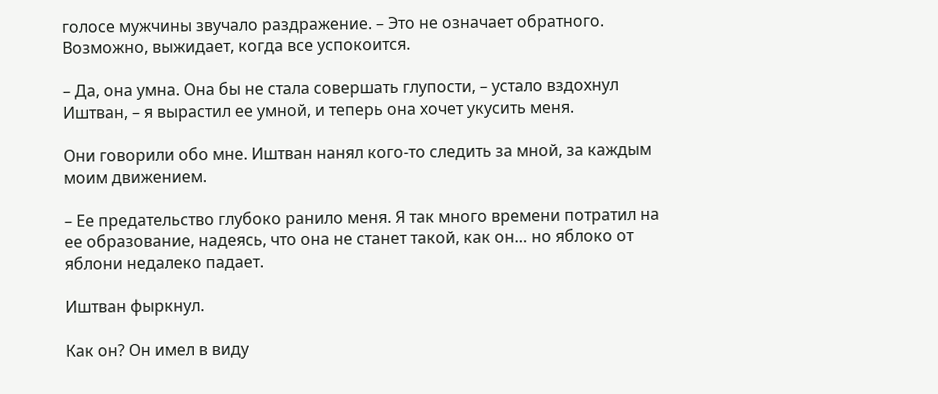голосе мужчины звучало раздражение. – Это не означает обратного. Возможно, выжидает, когда все успокоится.

– Да, она умна. Она бы не стала совершать глупости, – устало вздохнул Иштван, – я вырастил ее умной, и теперь она хочет укусить меня.

Они говорили обо мне. Иштван нанял кого-то следить за мной, за каждым моим движением.

– Ее предательство глубоко ранило меня. Я так много времени потратил на ее образование, надеясь, что она не станет такой, как он… но яблоко от яблони недалеко падает.

Иштван фыркнул.

Как он? Он имел в виду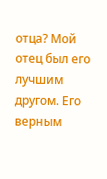отца? Мой отец был его лучшим другом. Его верным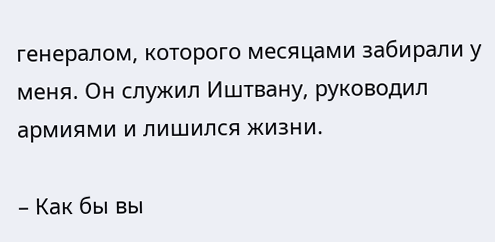генералом, которого месяцами забирали у меня. Он служил Иштвану, руководил армиями и лишился жизни.

– Как бы вы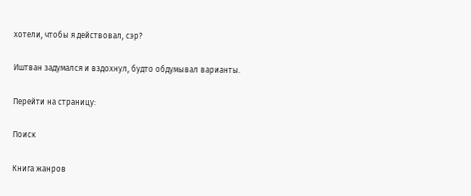хотели, чтобы я действовал, сэр?

Иштван задумался и вздохнул, будто обдумывал варианты.

Перейти на страницу:

Поиск

Книга жанров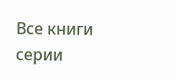Все книги серии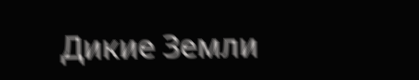Дикие Земли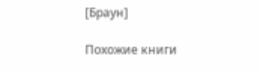[Браун]

Похожие книги